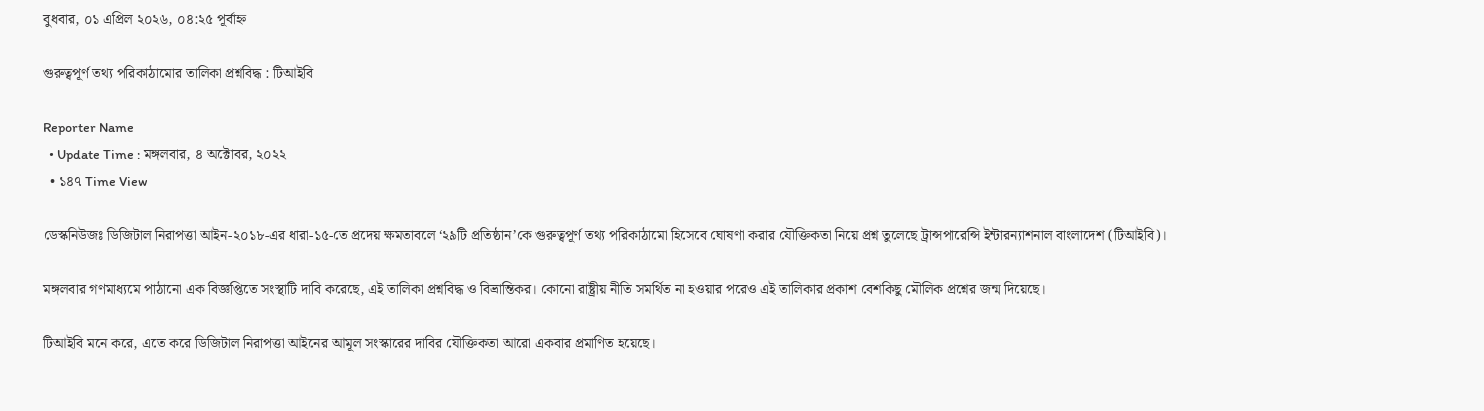বুধবার, ০১ এপ্রিল ২০২৬, ০৪:২৫ পূর্বাহ্ন

গুরুত্বপূর্ণ তথ্য পরিকাঠামোর তালিকা প্রশ্নবিদ্ধ : টিআইবি

Reporter Name
  • Update Time : মঙ্গলবার, ৪ অক্টোবর, ২০২২
  • ১৪৭ Time View

ডেস্কনিউজঃ ডিজিটাল নিরাপত্তা আইন-২০১৮-এর ধারা-১৫-তে প্রদেয় ক্ষমতাবলে ‘২৯টি প্রতিষ্ঠান’কে গুরুত্বপূর্ণ তথ্য পরিকাঠামো হিসেবে ঘোষণা করার যৌক্তিকতা নিয়ে প্রশ্ন তুলেছে ট্রান্সপারেন্সি ইন্টারন্যাশনাল বাংলাদেশ (টিআইবি)।

মঙ্গলবার গণমাধ্যমে পাঠানো এক বিজ্ঞপ্তিতে সংস্থাটি দাবি করেছে, এই তালিকা প্রশ্নবিদ্ধ ও বিভ্রান্তিকর। কোনো রাষ্ট্রীয় নীতি সমর্থিত না হওয়ার পরেও এই তালিকার প্রকাশ বেশকিছু মৌলিক প্রশ্নের জন্ম দিয়েছে।

টিআইবি মনে করে, এতে করে ডিজিটাল নিরাপত্তা আইনের আমূল সংস্কারের দাবির যৌক্তিকতা আরো একবার প্রমাণিত হয়েছে।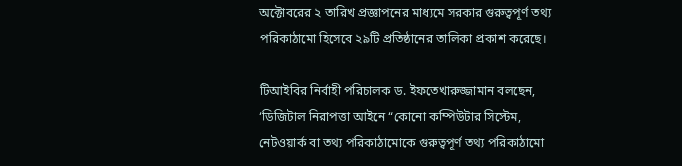অক্টোবরের ২ তারিখ প্রজ্ঞাপনের মাধ্যমে সরকার গুরুত্বপূর্ণ তথ্য পরিকাঠামো হিসেবে ২৯টি প্রতিষ্ঠানের তালিকা প্রকাশ করেছে।

টিআইবির নির্বাহী পরিচালক ড. ইফতেখারুজ্জামান বলছেন, ‘ডিজিটাল নিরাপত্তা আইনে “কোনো কম্পিউটার সিস্টেম, নেটওয়ার্ক বা তথ্য পরিকাঠামোকে গুরুত্বপূর্ণ তথ্য পরিকাঠামো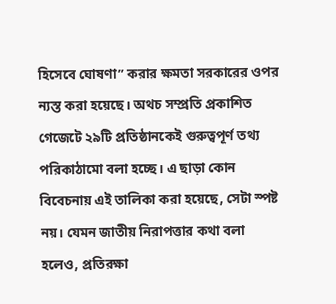হিসেবে ঘোষণা” করার ক্ষমতা সরকারের ওপর ন্যস্ত করা হয়েছে। অথচ সম্প্রতি প্রকাশিত গেজেটে ২৯টি প্রতিষ্ঠানকেই গুরুত্বপূর্ণ তথ্য পরিকাঠামো বলা হচ্ছে। এ ছাড়া কোন বিবেচনায় এই তালিকা করা হয়েছে, সেটা স্পষ্ট নয়। যেমন জাতীয় নিরাপত্তার কথা বলা হলেও, প্রতিরক্ষা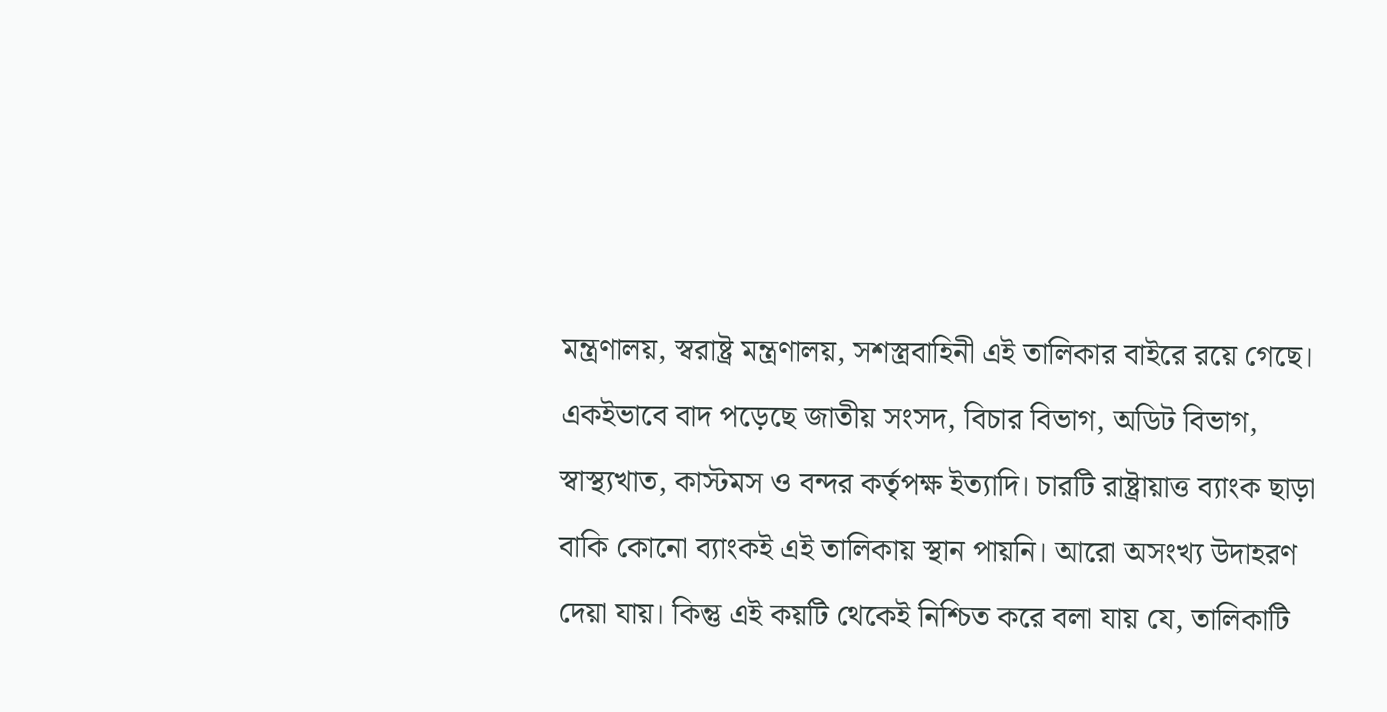মন্ত্রণালয়, স্বরাষ্ট্র মন্ত্রণালয়, সশস্ত্রবাহিনী এই তালিকার বাইরে রয়ে গেছে। একইভাবে বাদ পড়েছে জাতীয় সংসদ, বিচার বিভাগ, অডিট বিভাগ, স্বাস্থ্যখাত, কাস্টমস ও বন্দর কর্তৃপক্ষ ইত্যাদি। চারটি রাষ্ট্রায়াত্ত ব্যাংক ছাড়া বাকি কোনো ব্যাংকই এই তালিকায় স্থান পায়নি। আরো অসংখ্য উদাহরণ দেয়া যায়। কিন্তু এই কয়টি থেকেই নিশ্চিত করে বলা যায় যে, তালিকাটি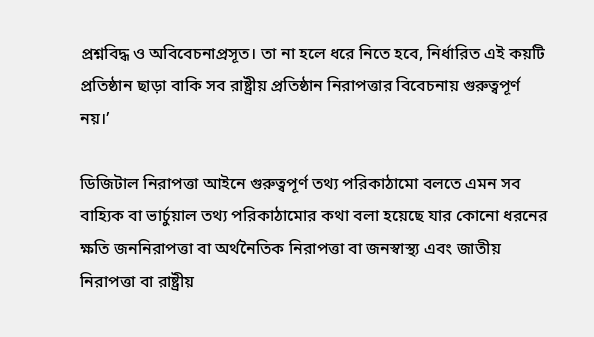প্রশ্নবিদ্ধ ও অবিবেচনাপ্রসূত। তা না হলে ধরে নিতে হবে, নির্ধারিত এই কয়টি প্রতিষ্ঠান ছাড়া বাকি সব রাষ্ট্রীয় প্রতিষ্ঠান নিরাপত্তার বিবেচনায় গুরুত্বপূর্ণ নয়।’

ডিজিটাল নিরাপত্তা আইনে গুরুত্বপূর্ণ তথ্য পরিকাঠামো বলতে এমন সব বাহ্যিক বা ভার্চুয়াল তথ্য পরিকাঠামোর কথা বলা হয়েছে যার কোনো ধরনের ক্ষতি জননিরাপত্তা বা অর্থনৈতিক নিরাপত্তা বা জনস্বাস্থ্য এবং জাতীয় নিরাপত্তা বা রাষ্ট্রীয়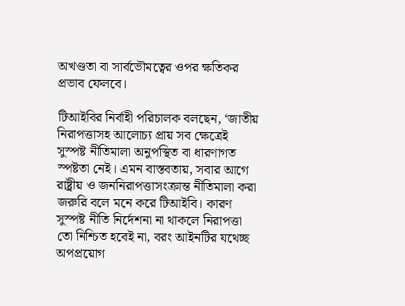অখণ্ডতা বা সার্বভৌমত্বের ওপর ক্ষতিকর প্রভাব ফেলবে।

টিআইবির নির্বাহী পরিচালক বলছেন, ‘জাতীয় নিরাপত্তাসহ আলোচ্য প্রায় সব ক্ষেত্রেই সুস্পষ্ট নীতিমালা অনুপস্থিত বা ধারণাগত স্পষ্টতা নেই। এমন বাস্তবতায়, সবার আগে রাষ্ট্রীয় ও জননিরাপত্তাসংক্রান্ত নীতিমালা করা জরুরি বলে মনে করে টিআইবি। কারণ সুস্পষ্ট নীতি নির্দেশনা না থাকলে নিরাপত্তা তো নিশ্চিত হবেই না, বরং আইনটির যথেচ্ছ অপপ্রয়োগ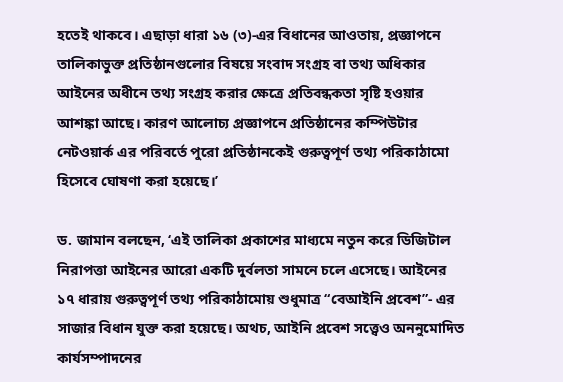হতেই থাকবে। এছাড়া ধারা ১৬ (৩)-এর বিধানের আওতায়, প্রজ্ঞাপনে তালিকাভুক্ত প্রতিষ্ঠানগুলোর বিষয়ে সংবাদ সংগ্রহ বা তথ্য অধিকার আইনের অধীনে তথ্য সংগ্রহ করার ক্ষেত্রে প্রতিবন্ধকতা সৃষ্টি হওয়ার আশঙ্কা আছে। কারণ আলোচ্য প্রজ্ঞাপনে প্রতিষ্ঠানের কম্পিউটার নেটওয়ার্ক এর পরিবর্তে পুরো প্রতিষ্ঠানকেই গুরুত্বপূর্ণ তথ্য পরিকাঠামো হিসেবে ঘোষণা করা হয়েছে।’

ড. জামান বলছেন, ‘এই তালিকা প্রকাশের মাধ্যমে নতুন করে ডিজিটাল নিরাপত্তা আইনের আরো একটি দুর্বলতা সামনে চলে এসেছে। আইনের ১৭ ধারায় গুরুত্বপূর্ণ তথ্য পরিকাঠামোয় শুধুমাত্র “বেআইনি প্রবেশ”- এর সাজার বিধান যুক্ত করা হয়েছে। অথচ, আইনি প্রবেশ সত্ত্বেও অননুমোদিত কার্যসম্পাদনের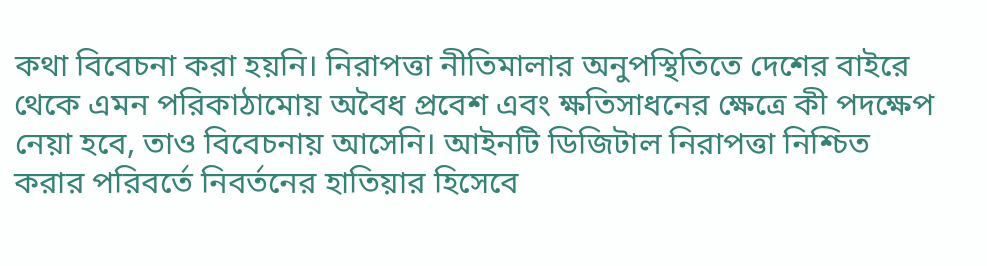কথা বিবেচনা করা হয়নি। নিরাপত্তা নীতিমালার অনুপস্থিতিতে দেশের বাইরে থেকে এমন পরিকাঠামোয় অবৈধ প্রবেশ এবং ক্ষতিসাধনের ক্ষেত্রে কী পদক্ষেপ নেয়া হবে, তাও বিবেচনায় আসেনি। আইনটি ডিজিটাল নিরাপত্তা নিশ্চিত করার পরিবর্তে নিবর্তনের হাতিয়ার হিসেবে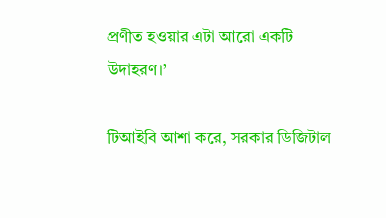প্রণীত হওয়ার এটা আরো একটি উদাহরণ।’

টিআইবি আশা করে, সরকার ডিজিটাল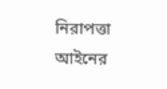নিরাপত্তা আইনের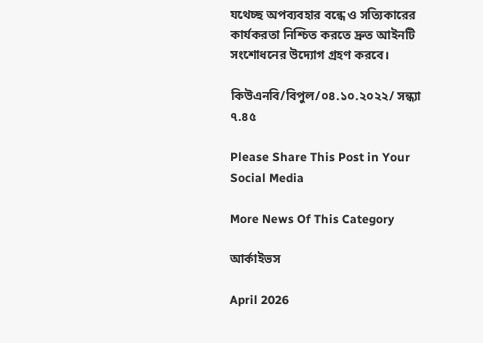যথেচ্ছ অপব্যবহার বন্ধে ও সত্যিকারের কার্যকরতা নিশ্চিত করতে দ্রুত আইনটি সংশোধনের উদ্যোগ গ্রহণ করবে।

কিউএনবি/বিপুল/০৪.১০.২০২২/ সন্ধ্যা ৭.৪৫

Please Share This Post in Your Social Media

More News Of This Category

আর্কাইভস

April 2026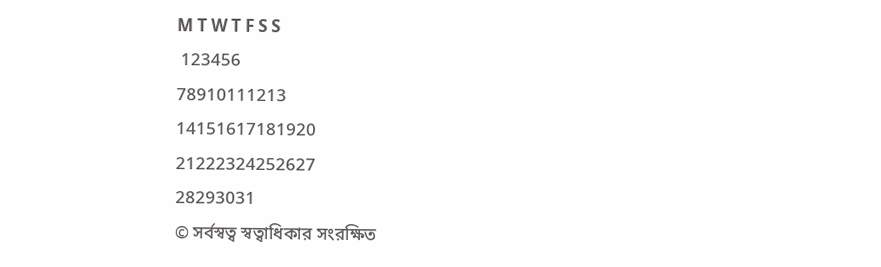M T W T F S S
 123456
78910111213
14151617181920
21222324252627
28293031
© সর্বস্বত্ব স্বত্বাধিকার সংরক্ষিত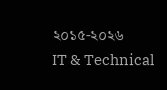২০১৫-২০২৬
IT & Technical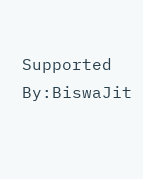Supported By:BiswaJit